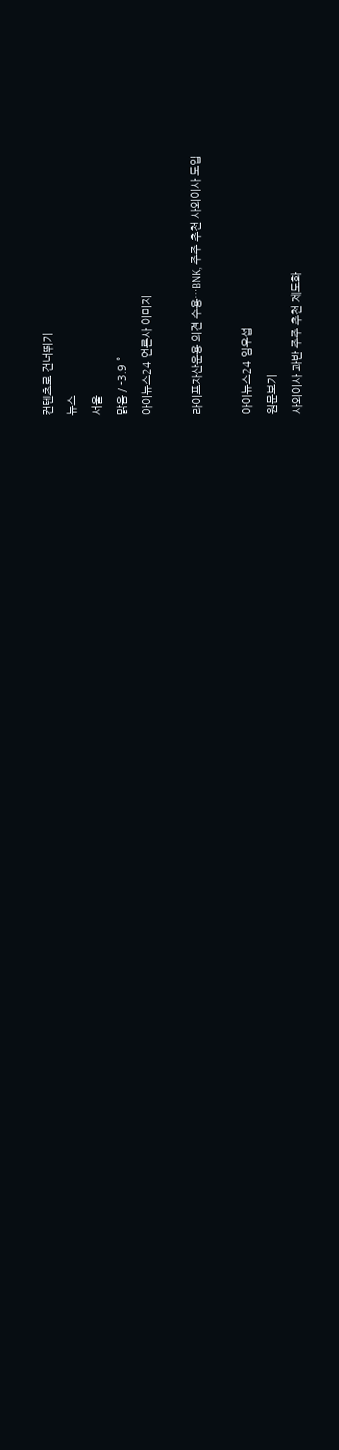컨텐츠로 건너뛰기
뉴스
서울
맑음 / -3.9 °
아이뉴스24 언론사 이미지

라이프자산운용 의견 수용…BNK, 주주 추천 사외이사 도입

아이뉴스24 임우섭
원문보기
사외이사 과반 주주 추천 제도화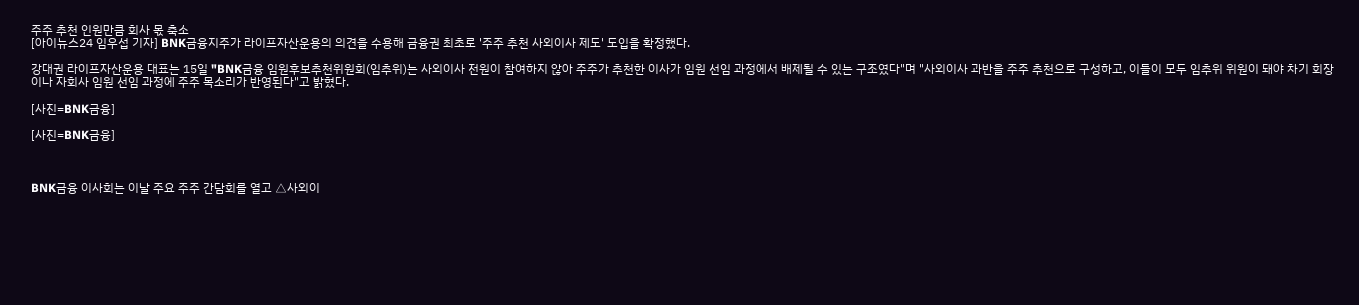주주 추천 인원만큼 회사 몫 축소
[아이뉴스24 임우섭 기자] BNK금융지주가 라이프자산운용의 의견을 수용해 금융권 최초로 '주주 추천 사외이사 제도' 도입을 확정했다.

강대권 라이프자산운용 대표는 15일 "BNK금융 임원후보추천위원회(임추위)는 사외이사 전원이 참여하지 않아 주주가 추천한 이사가 임원 선임 과정에서 배제될 수 있는 구조였다"며 "사외이사 과반을 주주 추천으로 구성하고, 이들이 모두 임추위 위원이 돼야 차기 회장이나 자회사 임원 선임 과정에 주주 목소리가 반영된다"고 밝혔다.

[사진=BNK금융]

[사진=BNK금융]



BNK금융 이사회는 이날 주요 주주 간담회를 열고 △사외이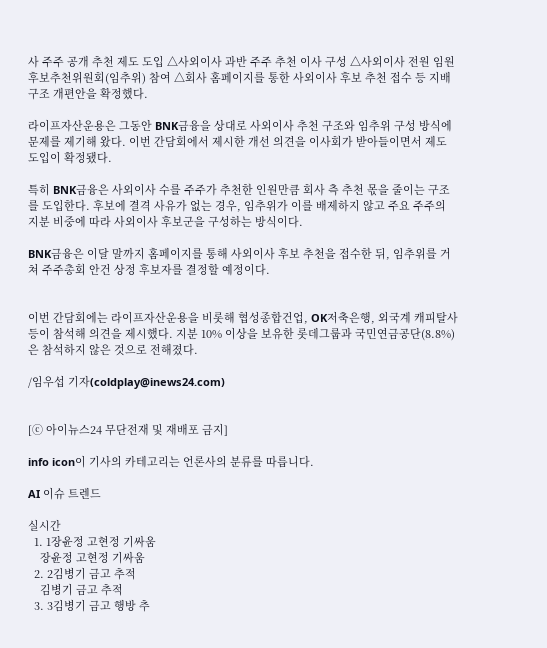사 주주 공개 추천 제도 도입 △사외이사 과반 주주 추천 이사 구성 △사외이사 전원 임원후보추천위원회(임추위) 참여 △회사 홈페이지를 통한 사외이사 후보 추천 접수 등 지배구조 개편안을 확정했다.

라이프자산운용은 그동안 BNK금융을 상대로 사외이사 추천 구조와 임추위 구성 방식에 문제를 제기해 왔다. 이번 간담회에서 제시한 개선 의견을 이사회가 받아들이면서 제도 도입이 확정됐다.

특히 BNK금융은 사외이사 수를 주주가 추천한 인원만큼 회사 측 추천 몫을 줄이는 구조를 도입한다. 후보에 결격 사유가 없는 경우, 임추위가 이를 배제하지 않고 주요 주주의 지분 비중에 따라 사외이사 후보군을 구성하는 방식이다.

BNK금융은 이달 말까지 홈페이지를 통해 사외이사 후보 추천을 접수한 뒤, 임추위를 거쳐 주주총회 안건 상정 후보자를 결정할 예정이다.


이번 간담회에는 라이프자산운용을 비롯해 협성종합건업, OK저축은행, 외국계 캐피탈사 등이 참석해 의견을 제시했다. 지분 10% 이상을 보유한 롯데그룹과 국민연금공단(8.8%)은 참석하지 않은 것으로 전해졌다.

/임우섭 기자(coldplay@inews24.com)


[ⓒ 아이뉴스24 무단전재 및 재배포 금지]

info icon이 기사의 카테고리는 언론사의 분류를 따릅니다.

AI 이슈 트렌드

실시간
  1. 1장윤정 고현정 기싸움
    장윤정 고현정 기싸움
  2. 2김병기 금고 추적
    김병기 금고 추적
  3. 3김병기 금고 행방 추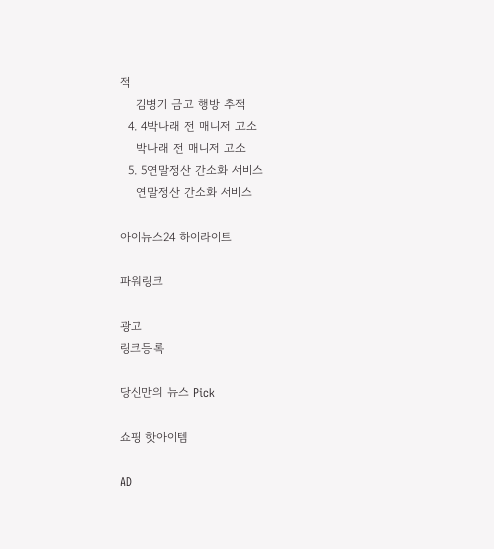적
    김병기 금고 행방 추적
  4. 4박나래 전 매니저 고소
    박나래 전 매니저 고소
  5. 5연말정산 간소화 서비스
    연말정산 간소화 서비스

아이뉴스24 하이라이트

파워링크

광고
링크등록

당신만의 뉴스 Pick

쇼핑 핫아이템

AD